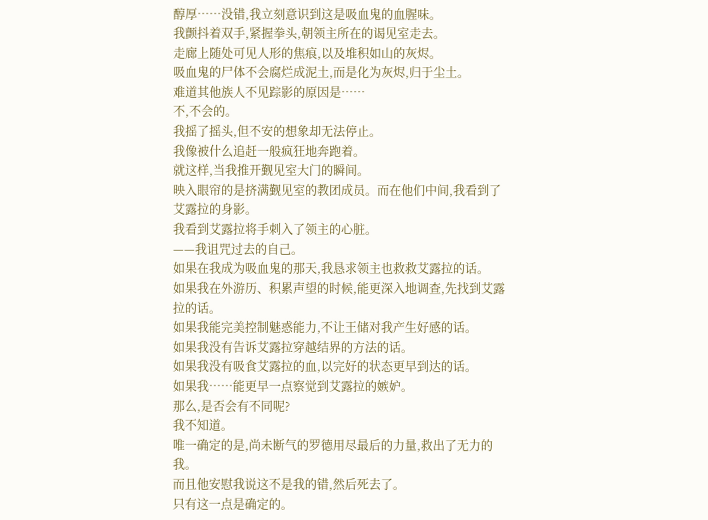醇厚……没错,我立刻意识到这是吸血鬼的血腥味。
我颤抖着双手,紧握拳头,朝领主所在的谒见室走去。
走廊上随处可见人形的焦痕,以及堆积如山的灰烬。
吸血鬼的尸体不会腐烂成泥土,而是化为灰烬,归于尘土。
难道其他族人不见踪影的原因是……
不,不会的。
我摇了摇头,但不安的想象却无法停止。
我像被什么追赶一般疯狂地奔跑着。
就这样,当我推开觐见室大门的瞬间。
映入眼帘的是挤满觐见室的教团成员。而在他们中间,我看到了艾露拉的身影。
我看到艾露拉将手刺入了领主的心脏。
——我诅咒过去的自己。
如果在我成为吸血鬼的那天,我恳求领主也救救艾露拉的话。
如果我在外游历、积累声望的时候,能更深入地调查,先找到艾露拉的话。
如果我能完美控制魅惑能力,不让王储对我产生好感的话。
如果我没有告诉艾露拉穿越结界的方法的话。
如果我没有吸食艾露拉的血,以完好的状态更早到达的话。
如果我……能更早一点察觉到艾露拉的嫉妒。
那么,是否会有不同呢?
我不知道。
唯一确定的是,尚未断气的罗德用尽最后的力量,救出了无力的我。
而且他安慰我说这不是我的错,然后死去了。
只有这一点是确定的。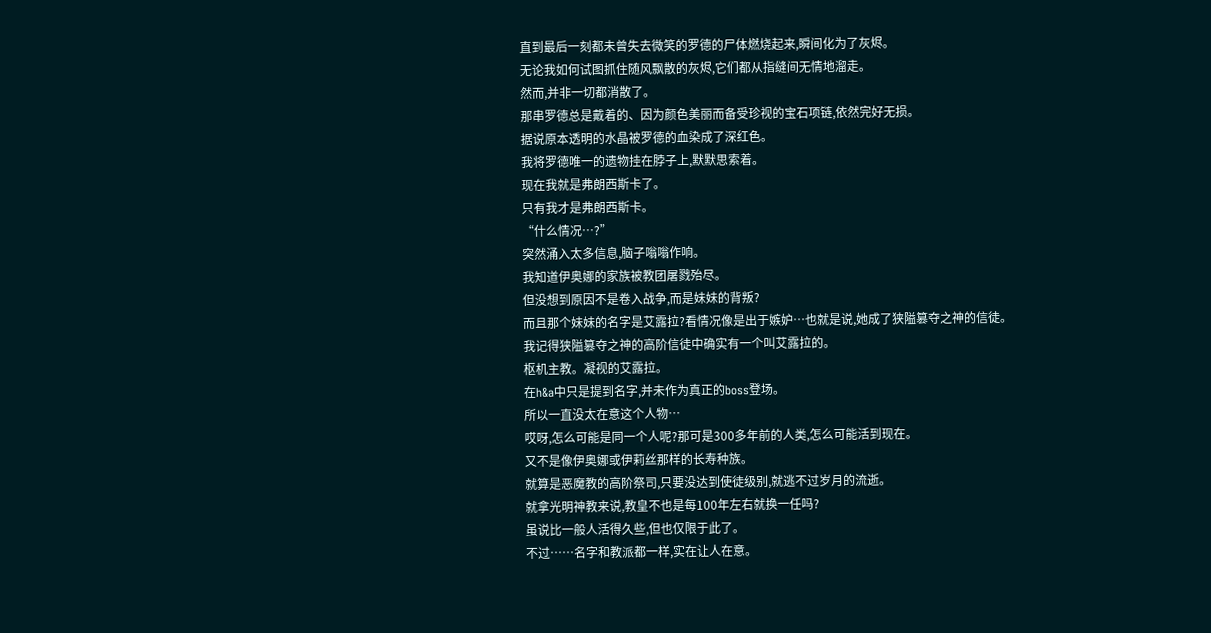直到最后一刻都未曾失去微笑的罗德的尸体燃烧起来,瞬间化为了灰烬。
无论我如何试图抓住随风飘散的灰烬,它们都从指缝间无情地溜走。
然而,并非一切都消散了。
那串罗德总是戴着的、因为颜色美丽而备受珍视的宝石项链,依然完好无损。
据说原本透明的水晶被罗德的血染成了深红色。
我将罗德唯一的遗物挂在脖子上,默默思索着。
现在我就是弗朗西斯卡了。
只有我才是弗朗西斯卡。
“什么情况…?”
突然涌入太多信息,脑子嗡嗡作响。
我知道伊奥娜的家族被教团屠戮殆尽。
但没想到原因不是卷入战争,而是妹妹的背叛?
而且那个妹妹的名字是艾露拉?看情况像是出于嫉妒…也就是说,她成了狭隘篡夺之神的信徒。
我记得狭隘篡夺之神的高阶信徒中确实有一个叫艾露拉的。
枢机主教。凝视的艾露拉。
在h&a中只是提到名字,并未作为真正的boss登场。
所以一直没太在意这个人物…
哎呀,怎么可能是同一个人呢?那可是300多年前的人类,怎么可能活到现在。
又不是像伊奥娜或伊莉丝那样的长寿种族。
就算是恶魔教的高阶祭司,只要没达到使徒级别,就逃不过岁月的流逝。
就拿光明神教来说,教皇不也是每100年左右就换一任吗?
虽说比一般人活得久些,但也仅限于此了。
不过……名字和教派都一样,实在让人在意。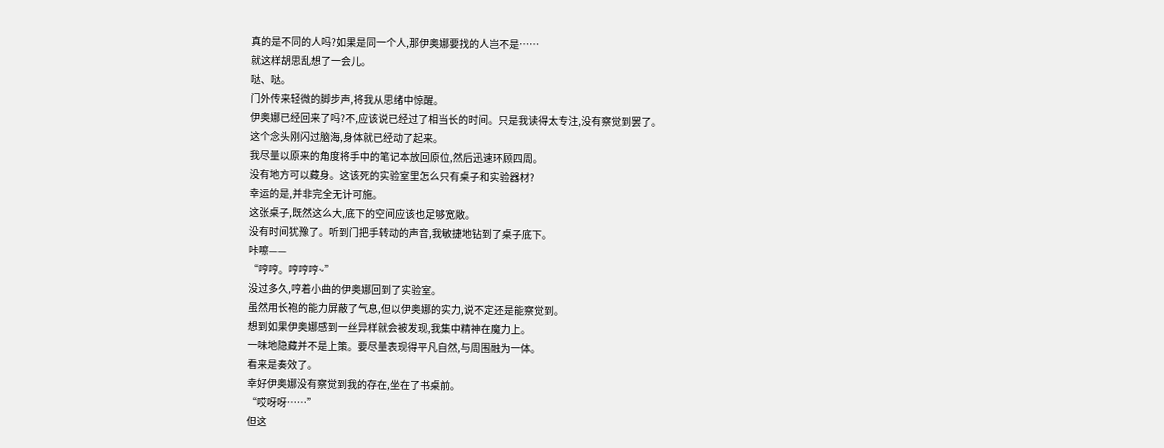真的是不同的人吗?如果是同一个人,那伊奥娜要找的人岂不是……
就这样胡思乱想了一会儿。
哒、哒。
门外传来轻微的脚步声,将我从思绪中惊醒。
伊奥娜已经回来了吗?不,应该说已经过了相当长的时间。只是我读得太专注,没有察觉到罢了。
这个念头刚闪过脑海,身体就已经动了起来。
我尽量以原来的角度将手中的笔记本放回原位,然后迅速环顾四周。
没有地方可以藏身。这该死的实验室里怎么只有桌子和实验器材?
幸运的是,并非完全无计可施。
这张桌子,既然这么大,底下的空间应该也足够宽敞。
没有时间犹豫了。听到门把手转动的声音,我敏捷地钻到了桌子底下。
咔嚓——
“哼哼。哼哼哼~”
没过多久,哼着小曲的伊奥娜回到了实验室。
虽然用长袍的能力屏蔽了气息,但以伊奥娜的实力,说不定还是能察觉到。
想到如果伊奥娜感到一丝异样就会被发现,我集中精神在魔力上。
一味地隐藏并不是上策。要尽量表现得平凡自然,与周围融为一体。
看来是奏效了。
幸好伊奥娜没有察觉到我的存在,坐在了书桌前。
“哎呀呀……”
但这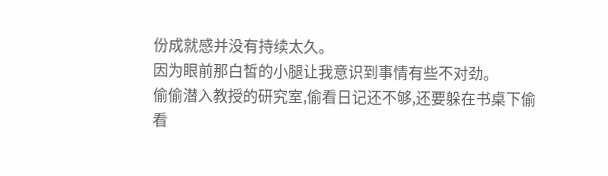份成就感并没有持续太久。
因为眼前那白皙的小腿让我意识到事情有些不对劲。
偷偷潜入教授的研究室,偷看日记还不够,还要躲在书桌下偷看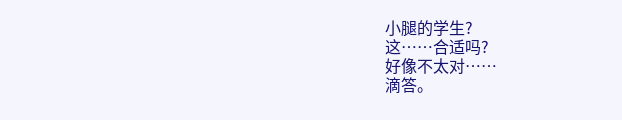小腿的学生?
这……合适吗?
好像不太对……
滴答。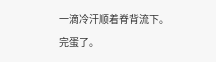一滴冷汗顺着脊背流下。
完蛋了。